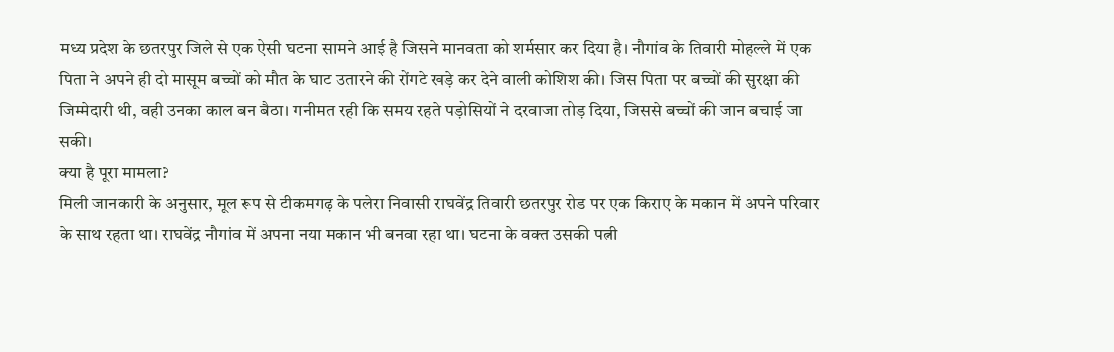मध्य प्रदेश के छतरपुर जिले से एक ऐसी घटना सामने आई है जिसने मानवता को शर्मसार कर दिया है। नौगांव के तिवारी मोहल्ले में एक पिता ने अपने ही दो मासूम बच्चों को मौत के घाट उतारने की रोंगटे खड़े कर देने वाली कोशिश की। जिस पिता पर बच्चों की सुरक्षा की जिम्मेदारी थी, वही उनका काल बन बैठा। गनीमत रही कि समय रहते पड़ोसियों ने दरवाजा तोड़ दिया, जिससे बच्चों की जान बचाई जा सकी।
क्या है पूरा मामला?
मिली जानकारी के अनुसार, मूल रूप से टीकमगढ़ के पलेरा निवासी राघवेंद्र तिवारी छतरपुर रोड पर एक किराए के मकान में अपने परिवार के साथ रहता था। राघवेंद्र नौगांव में अपना नया मकान भी बनवा रहा था। घटना के वक्त उसकी पत्नी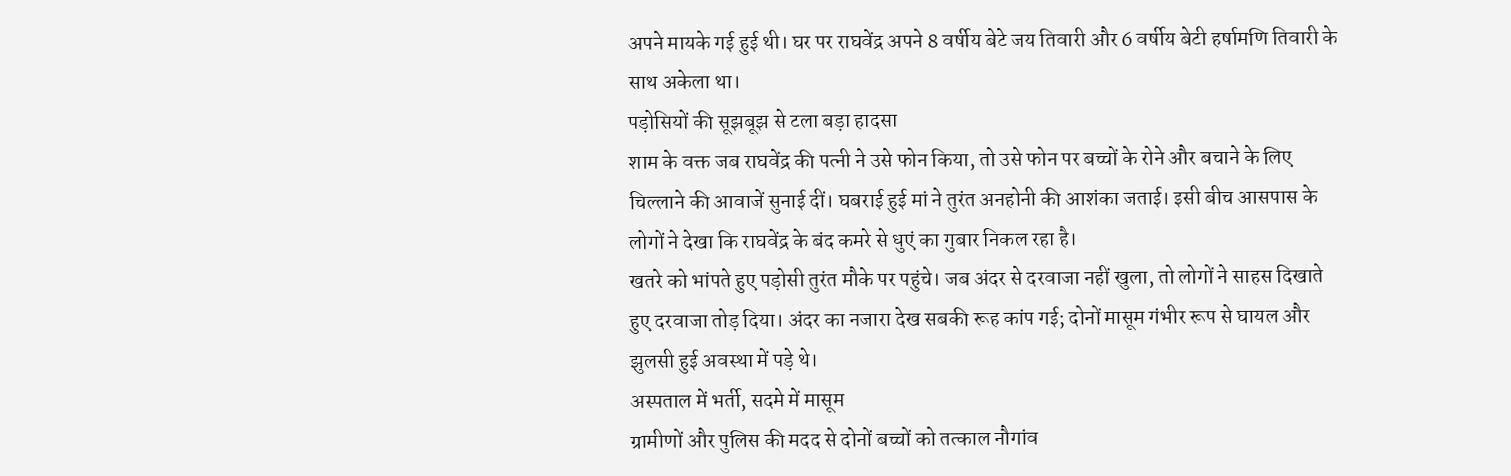अपने मायके गई हुई थी। घर पर राघवेंद्र अपने 8 वर्षीय बेटे जय तिवारी और 6 वर्षीय बेटी हर्षामणि तिवारी के साथ अकेला था।
पड़ोसियों की सूझबूझ से टला बड़ा हादसा
शाम के वक्त जब राघवेंद्र की पत्नी ने उसे फोन किया, तो उसे फोन पर बच्चों के रोने और बचाने के लिए चिल्लाने की आवाजें सुनाई दीं। घबराई हुई मां ने तुरंत अनहोनी की आशंका जताई। इसी बीच आसपास के लोगों ने देखा कि राघवेंद्र के बंद कमरे से धुएं का गुबार निकल रहा है।
खतरे को भांपते हुए पड़ोसी तुरंत मौके पर पहुंचे। जब अंदर से दरवाजा नहीं खुला, तो लोगों ने साहस दिखाते हुए दरवाजा तोड़ दिया। अंदर का नजारा देख सबकी रूह कांप गई; दोनों मासूम गंभीर रूप से घायल और झुलसी हुई अवस्था में पड़े थे।
अस्पताल में भर्ती, सदमे में मासूम
ग्रामीणों और पुलिस की मदद से दोनों बच्चों को तत्काल नौगांव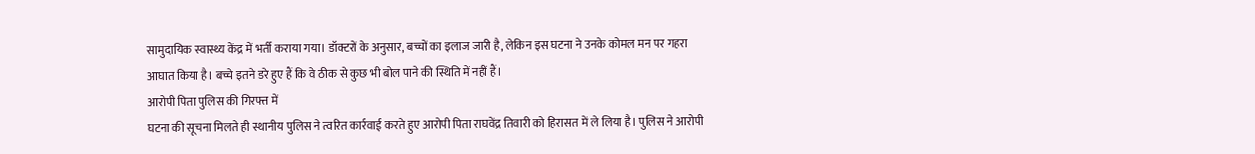सामुदायिक स्वास्थ्य केंद्र में भर्ती कराया गया। डॉक्टरों के अनुसार, बच्चों का इलाज जारी है, लेकिन इस घटना ने उनके कोमल मन पर गहरा आघात किया है। बच्चे इतने डरे हुए हैं कि वे ठीक से कुछ भी बोल पाने की स्थिति में नहीं हैं।
आरोपी पिता पुलिस की गिरफ्त में
घटना की सूचना मिलते ही स्थानीय पुलिस ने त्वरित कार्रवाई करते हुए आरोपी पिता राघवेंद्र तिवारी को हिरासत में ले लिया है। पुलिस ने आरोपी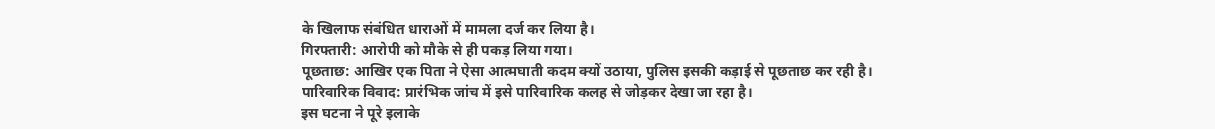के खिलाफ संबंधित धाराओं में मामला दर्ज कर लिया है।
गिरफ्तारी: आरोपी को मौके से ही पकड़ लिया गया।
पूछताछ: आखिर एक पिता ने ऐसा आत्मघाती कदम क्यों उठाया, पुलिस इसकी कड़ाई से पूछताछ कर रही है।
पारिवारिक विवाद: प्रारंभिक जांच में इसे पारिवारिक कलह से जोड़कर देखा जा रहा है।
इस घटना ने पूरे इलाके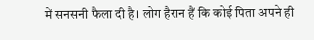में सनसनी फैला दी है। लोग हैरान हैं कि कोई पिता अपने ही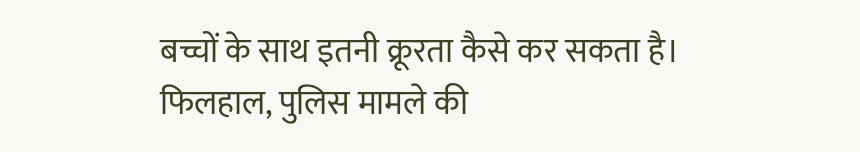बच्चों के साथ इतनी क्रूरता कैसे कर सकता है। फिलहाल, पुलिस मामले की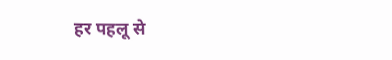हर पहलू से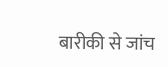बारीकी से जांच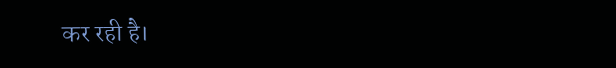कर रही है।